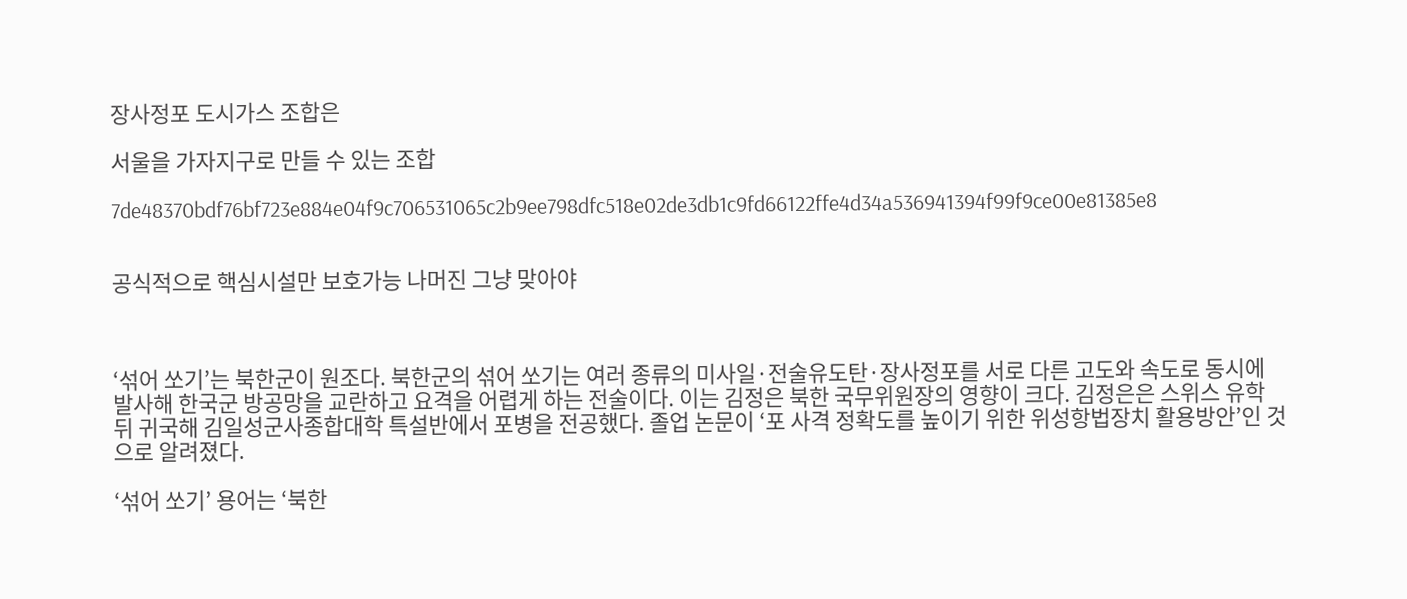장사정포 도시가스 조합은

서울을 가자지구로 만들 수 있는 조합

7de48370bdf76bf723e884e04f9c706531065c2b9ee798dfc518e02de3db1c9fd66122ffe4d34a536941394f99f9ce00e81385e8


공식적으로 핵심시설만 보호가능 나머진 그냥 맞아야



‘섞어 쏘기’는 북한군이 원조다. 북한군의 섞어 쏘기는 여러 종류의 미사일·전술유도탄·장사정포를 서로 다른 고도와 속도로 동시에 발사해 한국군 방공망을 교란하고 요격을 어렵게 하는 전술이다. 이는 김정은 북한 국무위원장의 영향이 크다. 김정은은 스위스 유학 뒤 귀국해 김일성군사종합대학 특설반에서 포병을 전공했다. 졸업 논문이 ‘포 사격 정확도를 높이기 위한 위성항법장치 활용방안’인 것으로 알려졌다.

‘섞어 쏘기’ 용어는 ‘북한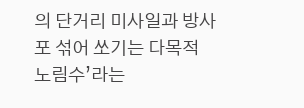의 단거리 미사일과 방사포 섞어 쏘기는 다목적 노림수’라는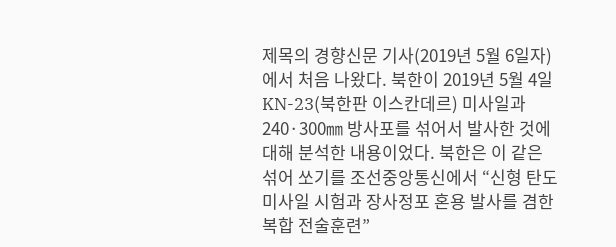제목의 경향신문 기사(2019년 5월 6일자)에서 처음 나왔다. 북한이 2019년 5월 4일 KN-23(북한판 이스칸데르) 미사일과 240·300㎜ 방사포를 섞어서 발사한 것에 대해 분석한 내용이었다. 북한은 이 같은 섞어 쏘기를 조선중앙통신에서 “신형 탄도미사일 시험과 장사정포 혼용 발사를 겸한 복합 전술훈련”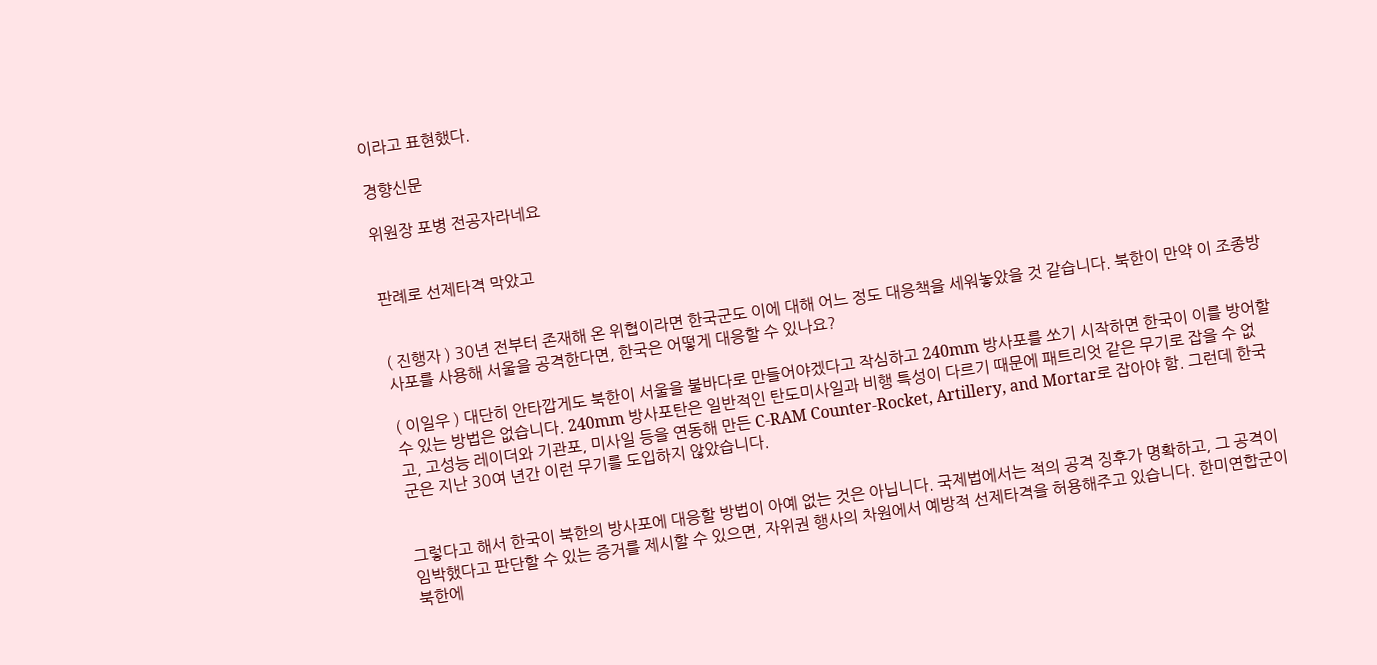이라고 표현했다.

경향신문

위원장 포병 전공자라네요


판례로 선제타격 막았고


( 진행자 ) 30년 전부터 존재해 온 위협이라면 한국군도 이에 대해 어느 정도 대응책을 세워놓았을 것 같습니다. 북한이 만약 이 조종방사포를 사용해 서울을 공격한다면, 한국은 어떻게 대응할 수 있나요?

( 이일우 ) 대단히 안타깝게도 북한이 서울을 불바다로 만들어야겠다고 작심하고 240mm 방사포를 쏘기 시작하면 한국이 이를 방어할 수 있는 방법은 없습니다. 240mm 방사포탄은 일반적인 탄도미사일과 비행 특성이 다르기 때문에 패트리엇 같은 무기로 잡을 수 없고, 고성능 레이더와 기관포, 미사일 등을 연동해 만든 C-RAM Counter-Rocket, Artillery, and Mortar로 잡아야 함. 그런데 한국군은 지난 30여 년간 이런 무기를 도입하지 않았습니다.


그렇다고 해서 한국이 북한의 방사포에 대응할 방법이 아예 없는 것은 아닙니다. 국제법에서는 적의 공격 징후가 명확하고, 그 공격이 임박했다고 판단할 수 있는 증거를 제시할 수 있으면, 자위권 행사의 차원에서 예방적 선제타격을 허용해주고 있습니다. 한미연합군이 북한에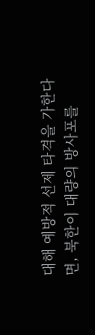대해 예방적 선제 타격을 가한다면, 북한이 대량의 방사포를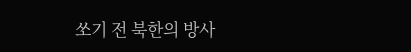쏘기 전 북한의 방사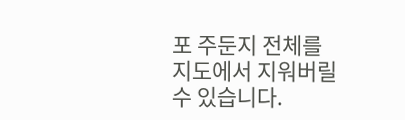포 주둔지 전체를 지도에서 지워버릴 수 있습니다.